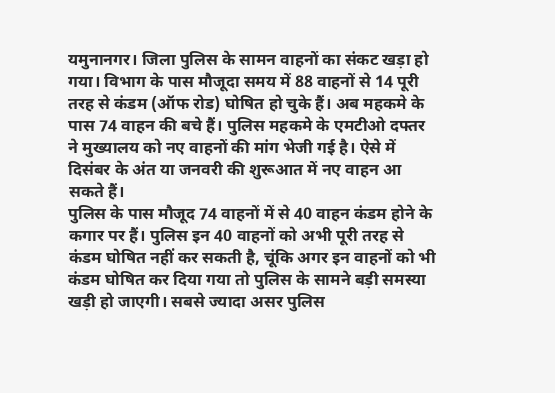यमुनानगर। जिला पुलिस के सामन वाहनों का संकट खड़ा हो गया। विभाग के पास मौजूदा समय में 88 वाहनों से 14 पूरी तरह से कंडम (ऑफ रोड) घोषित हो चुके हैं। अब महकमे के पास 74 वाहन की बचे हैं। पुलिस महकमे के एमटीओ दफ्तर ने मुख्यालय को नए वाहनों की मांग भेजी गई है। ऐसे में दिसंबर के अंत या जनवरी की शुरूआत में नए वाहन आ सकते हैं।
पुलिस के पास मौजूद 74 वाहनों में से 40 वाहन कंडम होने के कगार पर हैं। पुलिस इन 40 वाहनों को अभी पूरी तरह से कंडम घोषित नहीं कर सकती है, चूंकि अगर इन वाहनों को भी कंडम घोषित कर दिया गया तो पुलिस के सामने बड़ी समस्या खड़ी हो जाएगी। सबसे ज्यादा असर पुलिस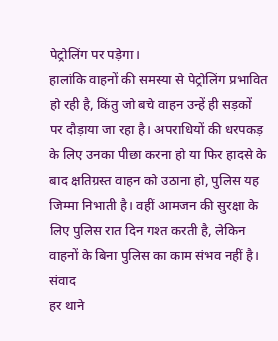पेट्रोलिंग पर पड़ेगा।
हालांकि वाहनों की समस्या से पेट्रोलिंग प्रभावित हो रही है, किंतु जो बचे वाहन उन्हें ही सड़कों पर दौड़ाया जा रहा है। अपराधियों की धरपकड़ के लिए उनका पीछा करना हो या फिर हादसे के बाद क्षतिग्रस्त वाहन को उठाना हो, पुलिस यह जिम्मा निभाती है। वहीं आमजन की सुरक्षा के लिए पुलिस रात दिन गश्त करती है, लेकिन वाहनों के बिना पुलिस का काम संभव नहीं है। संवाद
हर थाने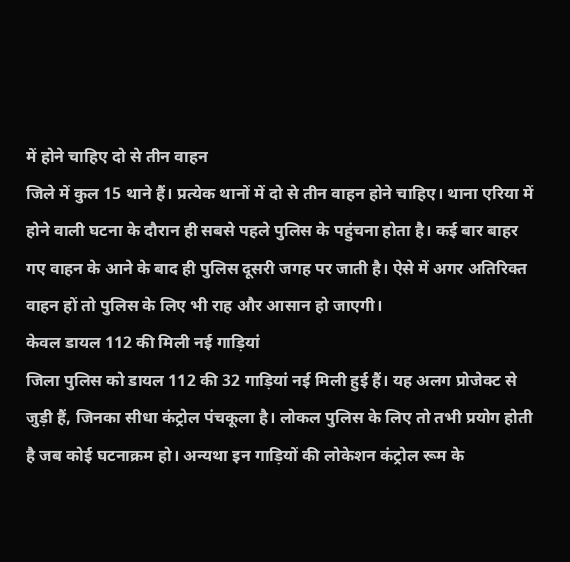में होने चाहिए दो से तीन वाहन
जिले में कुल 15 थाने हैं। प्रत्येक थानों में दो से तीन वाहन होने चाहिए। थाना एरिया में होने वाली घटना के दौरान ही सबसे पहले पुलिस के पहुंचना होता है। कई बार बाहर गए वाहन के आने के बाद ही पुलिस दूसरी जगह पर जाती है। ऐसे में अगर अतिरिक्त वाहन हों तो पुलिस के लिए भी राह और आसान हो जाएगी।
केवल डायल 112 की मिली नई गाड़ियां
जिला पुलिस को डायल 112 की 32 गाड़ियां नई मिली हुई हैं। यह अलग प्रोजेक्ट से जुड़ी हैं, जिनका सीधा कंट्रोल पंचकूला है। लोकल पुलिस के लिए तो तभी प्रयोग होती है जब कोई घटनाक्रम हो। अन्यथा इन गाड़ियों की लोकेशन कंट्रोल रूम के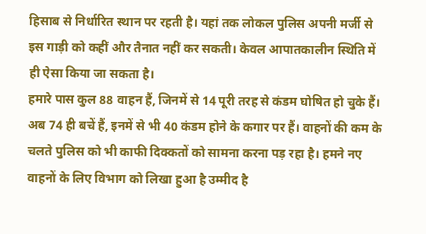हिसाब से निर्धारित स्थान पर रहती है। यहां तक लोकल पुलिस अपनी मर्जी से इस गाड़ी को कहीं और तैनात नहीं कर सकती। केवल आपातकालीन स्थिति में ही ऐसा किया जा सकता है।
हमारे पास कुल 88 वाहन हैं, जिनमें से 14 पूरी तरह से कंडम घोषित हो चुके हैं। अब 74 ही बचें हैं, इनमें से भी 40 कंडम होने के कगार पर हैं। वाहनों की कम के चलते पुलिस को भी काफी दिक्कतों को सामना करना पड़ रहा है। हमने नए वाहनों के लिए विभाग को लिखा हुआ है उम्मीद है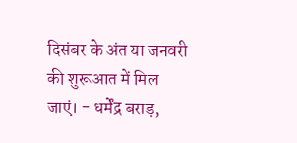दिसंबर के अंत या जनवरी की शुरूआत में मिल जाएं। - धर्मेंद्र बराड़,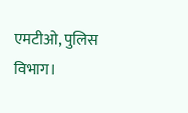एमटीओ, पुलिस विभाग।